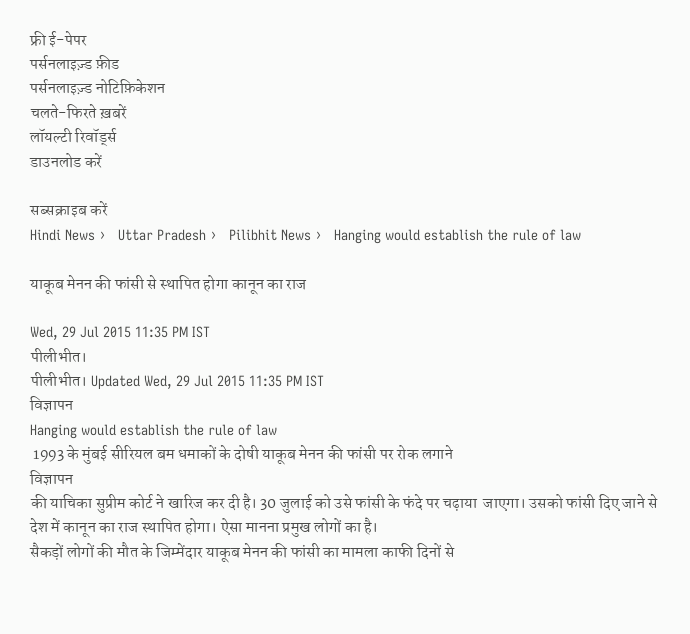फ्री ई-पेपर
पर्सनलाइज़्ड फ़ीड
पर्सनलाइज़्ड नोटिफ़िकेशन
चलते-फिरते ख़बरें
लॉयल्टी रिवॉर्ड्स
डाउनलोड करें

सब्सक्राइब करें
Hindi News ›   Uttar Pradesh ›   Pilibhit News ›   Hanging would establish the rule of law

याकूब मेनन की फांसी से स्थापित होगा कानून का राज

Wed, 29 Jul 2015 11:35 PM IST
पीलीभीत।
पीलीभीत। Updated Wed, 29 Jul 2015 11:35 PM IST
विज्ञापन
Hanging would establish the rule of law
 1993 के मुंबई सीरियल बम धमाकों के दोषी याकूब मेनन की फांसी पर रोक लगाने
विज्ञापन
की याचिका सुप्रीम कोर्ट ने खारिज कर दी है। 30 जुलाई को उसे फांसी के फंदे पर चढ़ाया  जाएगा। उसको फांसी दिए जाने से देश में कानून का राज स्थापित होगा। ऐसा मानना प्रमुख लोगों का है।
सैकड़ों लोगों की मौत के जिम्मेंदार याकूब मेनन की फांसी का मामला काफी दिनों से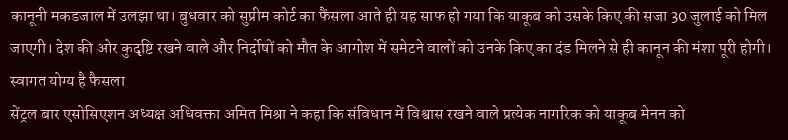कानूनी मकडजाल में उलझा था। बुधवार को सुप्रीम कोर्ट का फैंसला आते ही यह साफ हो गया कि याकूब को उसके किए की सजा 30 जुलाई को मिल जाएगी। देश की ओर कुदृष्टि रखने वाले और निर्दोषों को मौत के आगोश में समेटने वालों को उनके किए का दंड मिलने से ही कानून की मंशा पूरी होगी।
स्वागत योग्य है फैसला
सेंट्रल बार एसोसिएशन अध्यक्ष अधिवक्ता अमित मिश्रा ने कहा कि संविधान में विश्वास रखने वाले प्रत्येक नागरिक को याकूब मेनन को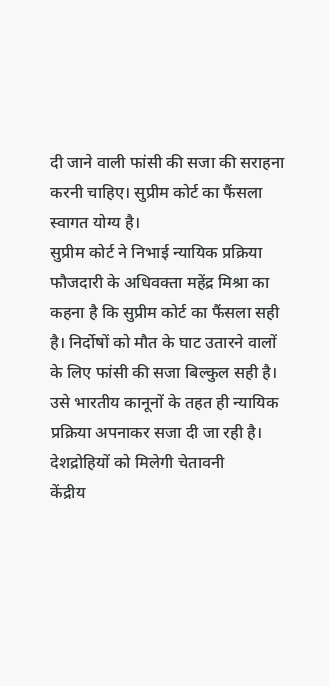दी जाने वाली फांसी की सजा की सराहना करनी चाहिए। सुप्रीम कोर्ट का फैंसला स्वागत योग्य है।
सुप्रीम कोर्ट ने निभाई न्यायिक प्रक्रिया
फौजदारी के अधिवक्ता महेंद्र मिश्रा का कहना है कि सुप्रीम कोर्ट का फैंसला सही है। निर्दोषों को मौत के घाट उतारने वालों के लिए फांसी की सजा बिल्कुल सही है।  उसे भारतीय कानूनों के तहत ही न्यायिक प्रक्रिया अपनाकर सजा दी जा रही है।
देशद्रोहियों को मिलेगी चेतावनी
केंद्रीय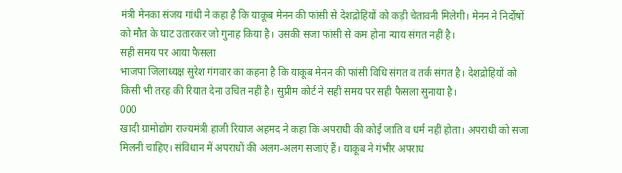मंत्री मेनका संजय गांधी ने कहा है कि याकूब मेनन की फांसी से देशद्रोहियों को कड़ी चेतावनी मिलेगी। मेनन ने निर्दोषों को मौत के घाट उतारकर जो गुनाह किया है। उसकी सजा फांसी से कम होना न्याय संगत नहीं है।
सही समय पर आया फैसला
भाजपा जिलाध्यक्ष सुरेश गंगवार का कहना है कि याकूब मेनन की फांसी विधि संगत व तर्क संगत है। देशद्रोहियों को किसी भी तरह की रियात देना उचित नहीं है। सुप्रीम कोर्ट ने सही समय पर सही फैसला सुनाया है।
000
खादी ग्रामोद्योग राज्यमंत्री हाजी रियाज अहमद ने कहा कि अपराधी की कोई जाति व धर्म नहीं होता। अपराधी को सजा मिलनी चाहिए। संविधान में अपराधों की अलग-अलग सजाएं हैं। याकूब ने गंभीर अपराध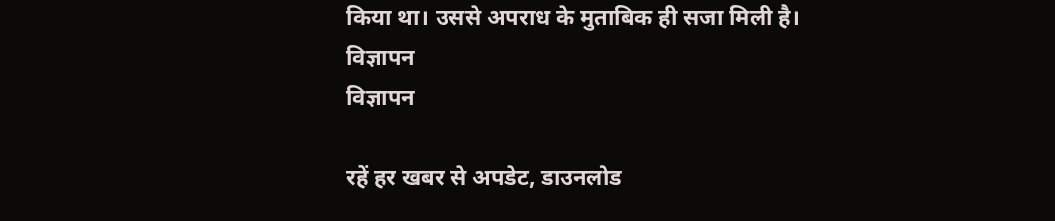किया था। उससे अपराध के मुताबिक ही सजा मिली है।
विज्ञापन
विज्ञापन

रहें हर खबर से अपडेट, डाउनलोड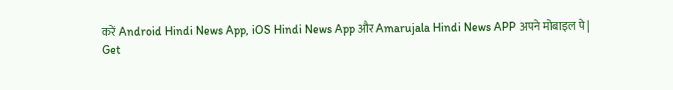करें Android Hindi News App, iOS Hindi News App और Amarujala Hindi News APP अपने मोबाइल पे|
Get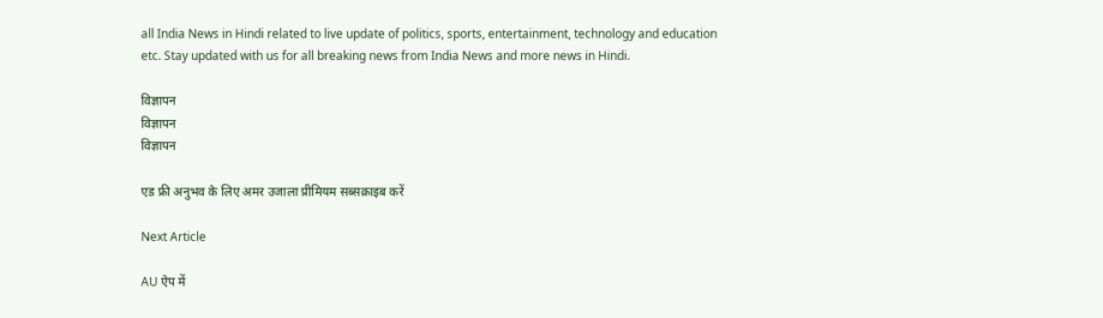all India News in Hindi related to live update of politics, sports, entertainment, technology and education etc. Stay updated with us for all breaking news from India News and more news in Hindi.

विज्ञापन
विज्ञापन
विज्ञापन

एड फ्री अनुभव के लिए अमर उजाला प्रीमियम सब्सक्राइब करें

Next Article

AU ऐप में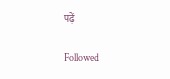पढ़ें

Followed